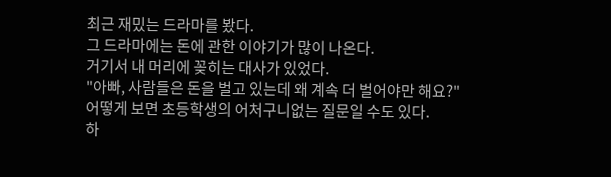최근 재밌는 드라마를 봤다.
그 드라마에는 돈에 관한 이야기가 많이 나온다.
거기서 내 머리에 꽂히는 대사가 있었다.
"아빠, 사람들은 돈을 벌고 있는데 왜 계속 더 벌어야만 해요?"
어떻게 보면 초등학생의 어처구니없는 질문일 수도 있다.
하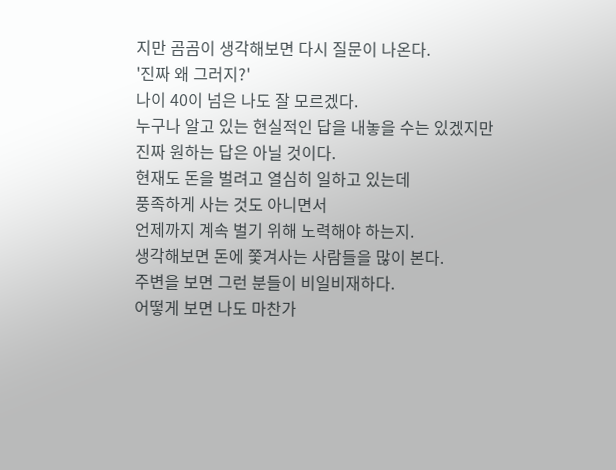지만 곰곰이 생각해보면 다시 질문이 나온다.
'진짜 왜 그러지?'
나이 40이 넘은 나도 잘 모르겠다.
누구나 알고 있는 현실적인 답을 내놓을 수는 있겠지만
진짜 원하는 답은 아닐 것이다.
현재도 돈을 벌려고 열심히 일하고 있는데
풍족하게 사는 것도 아니면서
언제까지 계속 벌기 위해 노력해야 하는지.
생각해보면 돈에 쫓겨사는 사람들을 많이 본다.
주변을 보면 그런 분들이 비일비재하다.
어떻게 보면 나도 마찬가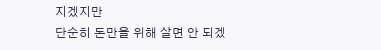지겠지만
단순히 돈만을 위해 살면 안 되겠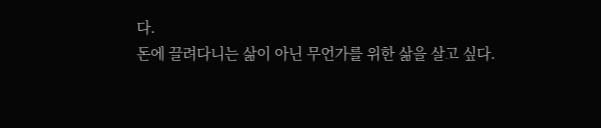다.
돈에 끌려다니는 삶이 아닌 무언가를 위한 삶을 살고 싶다.